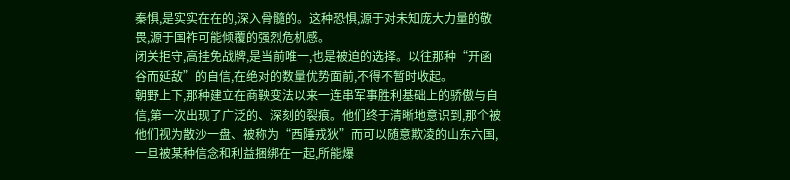秦惧,是实实在在的,深入骨髓的。这种恐惧,源于对未知庞大力量的敬畏,源于国祚可能倾覆的强烈危机感。
闭关拒守,高挂免战牌,是当前唯一,也是被迫的选择。以往那种“开函谷而延敌”的自信,在绝对的数量优势面前,不得不暂时收起。
朝野上下,那种建立在商鞅变法以来一连串军事胜利基础上的骄傲与自信,第一次出现了广泛的、深刻的裂痕。他们终于清晰地意识到,那个被他们视为散沙一盘、被称为“西陲戎狄”而可以随意欺凌的山东六国,一旦被某种信念和利益捆绑在一起,所能爆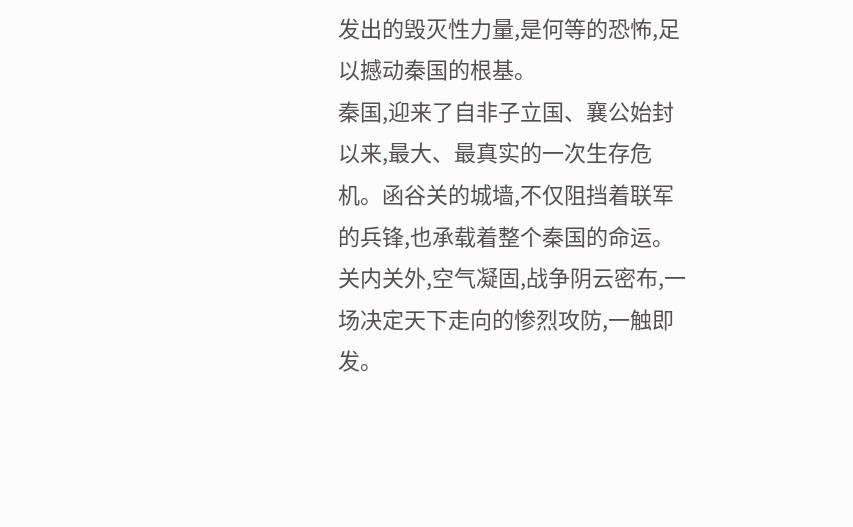发出的毁灭性力量,是何等的恐怖,足以撼动秦国的根基。
秦国,迎来了自非子立国、襄公始封以来,最大、最真实的一次生存危机。函谷关的城墙,不仅阻挡着联军的兵锋,也承载着整个秦国的命运。关内关外,空气凝固,战争阴云密布,一场决定天下走向的惨烈攻防,一触即发。